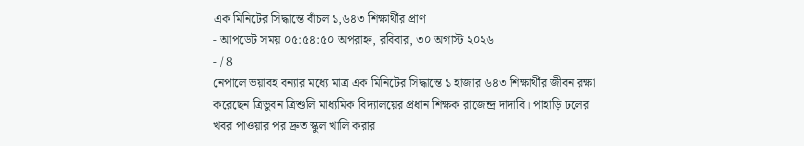এক মিনিটের সিদ্ধান্তে বাঁচল ১,৬৪৩ শিক্ষার্থীর প্রাণ
- আপডেট সময় ০৫:৫৪:৫০ অপরাহ্ন, রবিবার, ৩০ অগাস্ট ২০২৬
- / 8
নেপালে ভয়াবহ বন্যার মধ্যে মাত্র এক মিনিটের সিদ্ধান্তে ১ হাজার ৬৪৩ শিক্ষার্থীর জীবন রক্ষা করেছেন ত্রিভুবন ত্রিশুলি মাধ্যমিক বিদ্যালয়ের প্রধান শিক্ষক রাজেন্দ্র দাদাবি। পাহাড়ি ঢলের খবর পাওয়ার পর দ্রুত স্কুল খালি করার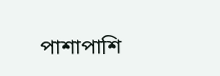পাশাপাশি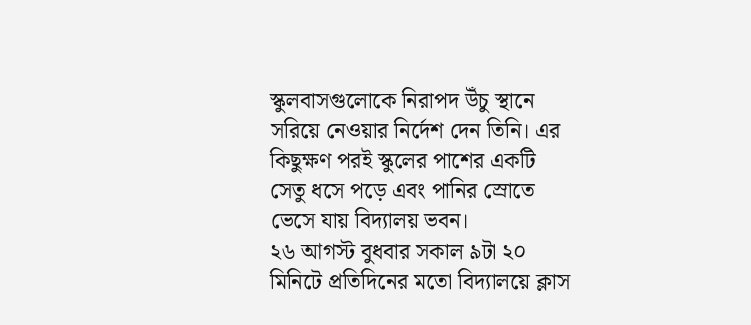স্কুলবাসগুলোকে নিরাপদ উঁচু স্থানে সরিয়ে নেওয়ার নির্দেশ দেন তিনি। এর কিছুক্ষণ পরই স্কুলের পাশের একটি সেতু ধসে পড়ে এবং পানির স্রোতে ভেসে যায় বিদ্যালয় ভবন।
২৬ আগস্ট বুধবার সকাল ৯টা ২০ মিনিটে প্রতিদিনের মতো বিদ্যালয়ে ক্লাস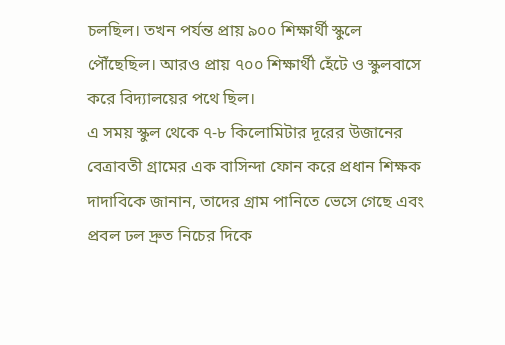চলছিল। তখন পর্যন্ত প্রায় ৯০০ শিক্ষার্থী স্কুলে পৌঁছেছিল। আরও প্রায় ৭০০ শিক্ষার্থী হেঁটে ও স্কুলবাসে করে বিদ্যালয়ের পথে ছিল।
এ সময় স্কুল থেকে ৭-৮ কিলোমিটার দূরের উজানের বেত্রাবতী গ্রামের এক বাসিন্দা ফোন করে প্রধান শিক্ষক দাদাবিকে জানান, তাদের গ্রাম পানিতে ভেসে গেছে এবং প্রবল ঢল দ্রুত নিচের দিকে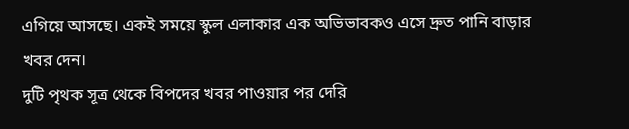এগিয়ে আসছে। একই সময়ে স্কুল এলাকার এক অভিভাবকও এসে দ্রুত পানি বাড়ার খবর দেন।
দুটি পৃথক সূত্র থেকে বিপদের খবর পাওয়ার পর দেরি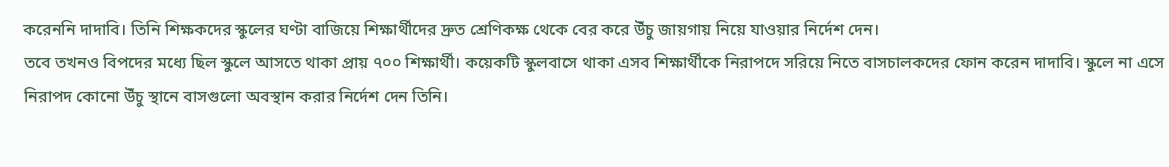করেননি দাদাবি। তিনি শিক্ষকদের স্কুলের ঘণ্টা বাজিয়ে শিক্ষার্থীদের দ্রুত শ্রেণিকক্ষ থেকে বের করে উঁচু জায়গায় নিয়ে যাওয়ার নির্দেশ দেন।
তবে তখনও বিপদের মধ্যে ছিল স্কুলে আসতে থাকা প্রায় ৭০০ শিক্ষার্থী। কয়েকটি স্কুলবাসে থাকা এসব শিক্ষার্থীকে নিরাপদে সরিয়ে নিতে বাসচালকদের ফোন করেন দাদাবি। স্কুলে না এসে নিরাপদ কোনো উঁচু স্থানে বাসগুলো অবস্থান করার নির্দেশ দেন তিনি।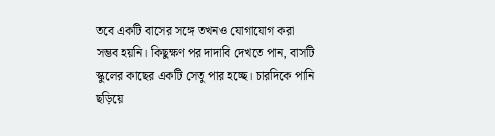তবে একটি বাসের সঙ্গে তখনও যোগাযোগ করা সম্ভব হয়নি। কিছুক্ষণ পর দাদাবি দেখতে পান, বাসটি স্কুলের কাছের একটি সেতু পার হচ্ছে। চারদিকে পানি ছড়িয়ে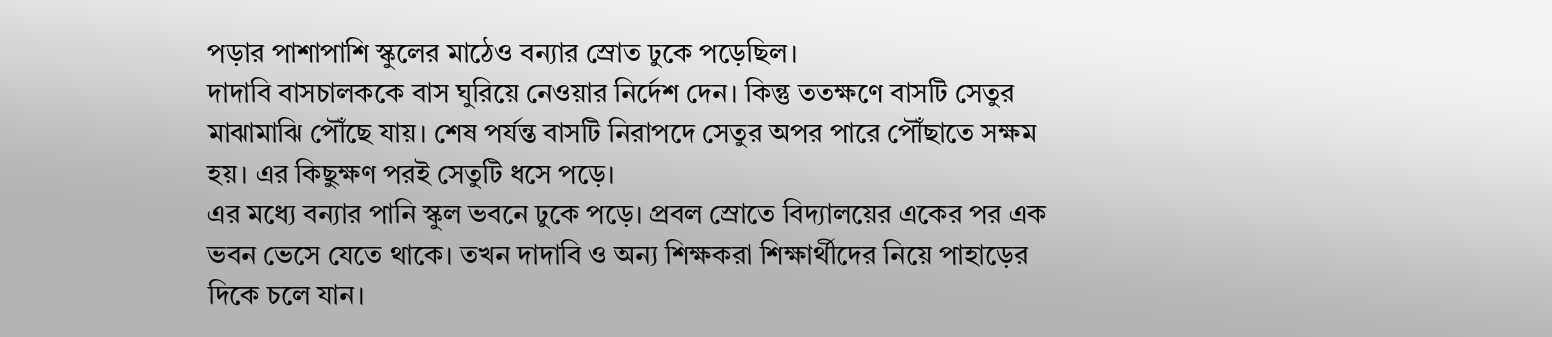পড়ার পাশাপাশি স্কুলের মাঠেও বন্যার স্রোত ঢুকে পড়েছিল।
দাদাবি বাসচালককে বাস ঘুরিয়ে নেওয়ার নির্দেশ দেন। কিন্তু ততক্ষণে বাসটি সেতুর মাঝামাঝি পৌঁছে যায়। শেষ পর্যন্ত বাসটি নিরাপদে সেতুর অপর পারে পৌঁছাতে সক্ষম হয়। এর কিছুক্ষণ পরই সেতুটি ধসে পড়ে।
এর মধ্যে বন্যার পানি স্কুল ভবনে ঢুকে পড়ে। প্রবল স্রোতে বিদ্যালয়ের একের পর এক ভবন ভেসে যেতে থাকে। তখন দাদাবি ও অন্য শিক্ষকরা শিক্ষার্থীদের নিয়ে পাহাড়ের দিকে চলে যান।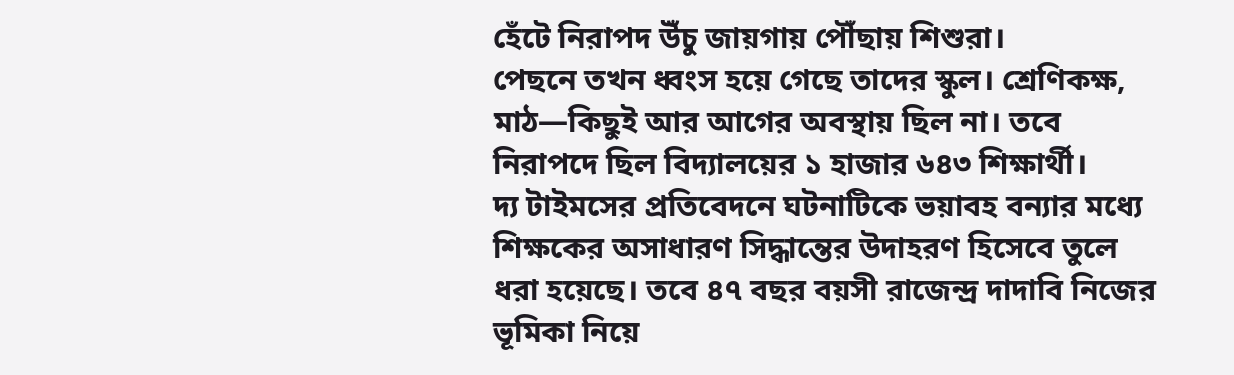হেঁটে নিরাপদ উঁচু জায়গায় পৌঁছায় শিশুরা।
পেছনে তখন ধ্বংস হয়ে গেছে তাদের স্কুল। শ্রেণিকক্ষ, মাঠ—কিছুই আর আগের অবস্থায় ছিল না। তবে নিরাপদে ছিল বিদ্যালয়ের ১ হাজার ৬৪৩ শিক্ষার্থী।
দ্য টাইমসের প্রতিবেদনে ঘটনাটিকে ভয়াবহ বন্যার মধ্যে শিক্ষকের অসাধারণ সিদ্ধান্তের উদাহরণ হিসেবে তুলে ধরা হয়েছে। তবে ৪৭ বছর বয়সী রাজেন্দ্র দাদাবি নিজের ভূমিকা নিয়ে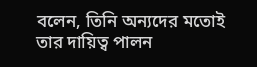বলেন, তিনি অন্যদের মতোই তার দায়িত্ব পালন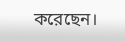করেছেন।